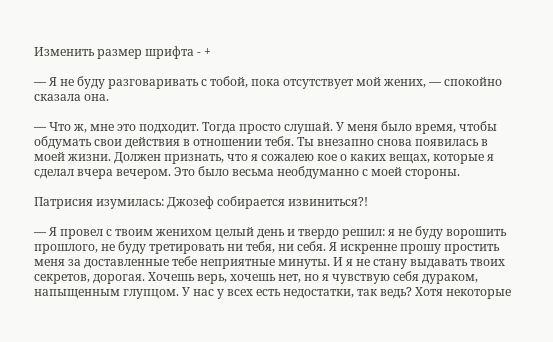Изменить размер шрифта - +

— Я не буду разговаривать с тобой, пока отсутствует мой жених, — спокойно сказала она.

— Что ж, мне это подходит. Тогда просто слушай. У меня было время, чтобы обдумать свои действия в отношении тебя. Ты внезапно снова появилась в моей жизни. Должен признать, что я сожалею кое о каких вещах, которые я сделал вчера вечером. Это было весьма необдуманно с моей стороны.

Патрисия изумилась: Джозеф собирается извиниться?!

— Я провел с твоим женихом целый день и твердо решил: я не буду ворошить прошлого, не буду третировать ни тебя, ни себя. Я искренне прошу простить меня за доставленные тебе неприятные минуты. И я не стану выдавать твоих секретов, дорогая. Хочешь верь, хочешь нет, но я чувствую себя дураком, напыщенным глупцом. У нас у всех есть недостатки, так ведь? Хотя некоторые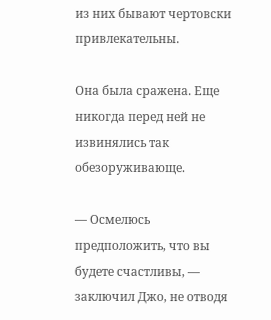из них бывают чертовски привлекательны.

Она была сражена. Еще никогда перед ней не извинялись так обезоруживающе.

— Осмелюсь предположить, что вы будете счастливы, — заключил Джо, не отводя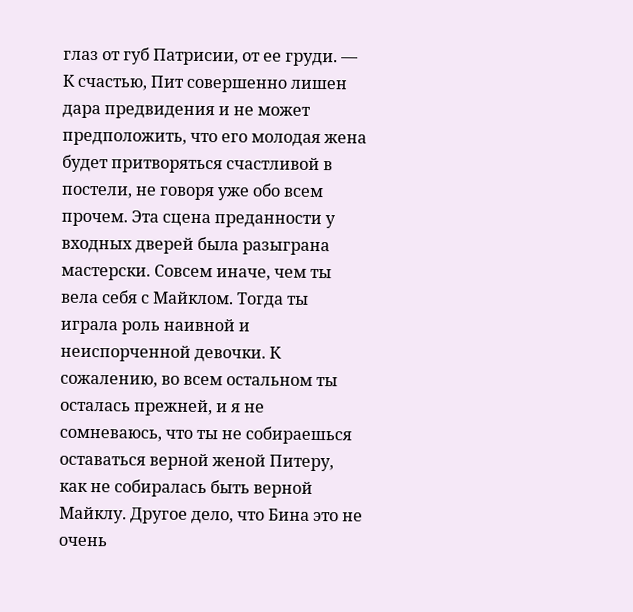глаз от губ Патрисии, от ее груди. — К счастью, Пит совершенно лишен дара предвидения и не может предположить, что его молодая жена будет притворяться счастливой в постели, не говоря уже обо всем прочем. Эта сцена преданности у входных дверей была разыграна мастерски. Совсем иначе, чем ты вела себя с Майклом. Тогда ты играла роль наивной и неиспорченной девочки. К сожалению, во всем остальном ты осталась прежней, и я не сомневаюсь, что ты не собираешься оставаться верной женой Питеру, как не собиралась быть верной Майклу. Другое дело, что Бина это не очень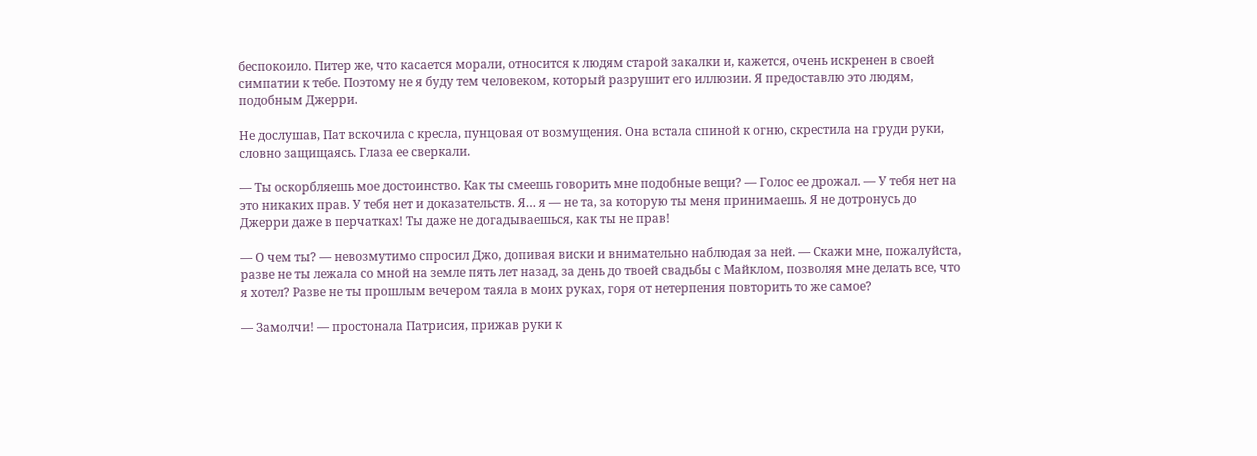беспокоило. Питер же, что касается морали, относится к людям старой закалки и, кажется, очень искренен в своей симпатии к тебе. Поэтому не я буду тем человеком, который разрушит его иллюзии. Я предоставлю это людям, подобным Джерри.

Не дослушав, Пат вскочила с кресла, пунцовая от возмущения. Она встала спиной к огню, скрестила на груди руки, словно защищаясь. Глаза ее сверкали.

— Ты оскорбляешь мое достоинство. Как ты смеешь говорить мне подобные вещи? — Голос ее дрожал. — У тебя нет на это никаких прав. У тебя нет и доказательств. Я… я — не та, за которую ты меня принимаешь. Я не дотронусь до Джерри даже в перчатках! Ты даже не догадываешься, как ты не прав!

— О чем ты? — невозмутимо спросил Джо, допивая виски и внимательно наблюдая за ней. — Скажи мне, пожалуйста, разве не ты лежала со мной на земле пять лет назад, за день до твоей свадьбы с Майклом, позволяя мне делать все, что я хотел? Разве не ты прошлым вечером таяла в моих руках, горя от нетерпения повторить то же самое?

— Замолчи! — простонала Патрисия, прижав руки к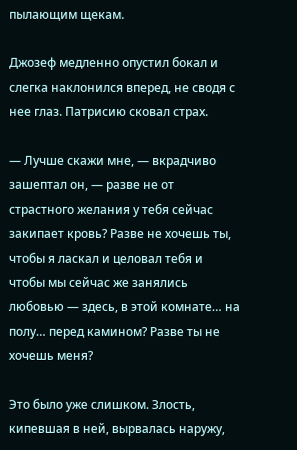пылающим щекам.

Джозеф медленно опустил бокал и слегка наклонился вперед, не сводя с нее глаз. Патрисию сковал страх.

— Лучше скажи мне, — вкрадчиво зашептал он, — разве не от страстного желания у тебя сейчас закипает кровь? Разве не хочешь ты, чтобы я ласкал и целовал тебя и чтобы мы сейчас же занялись любовью — здесь, в этой комнате… на полу… перед камином? Разве ты не хочешь меня?

Это было уже слишком. Злость, кипевшая в ней, вырвалась наружу,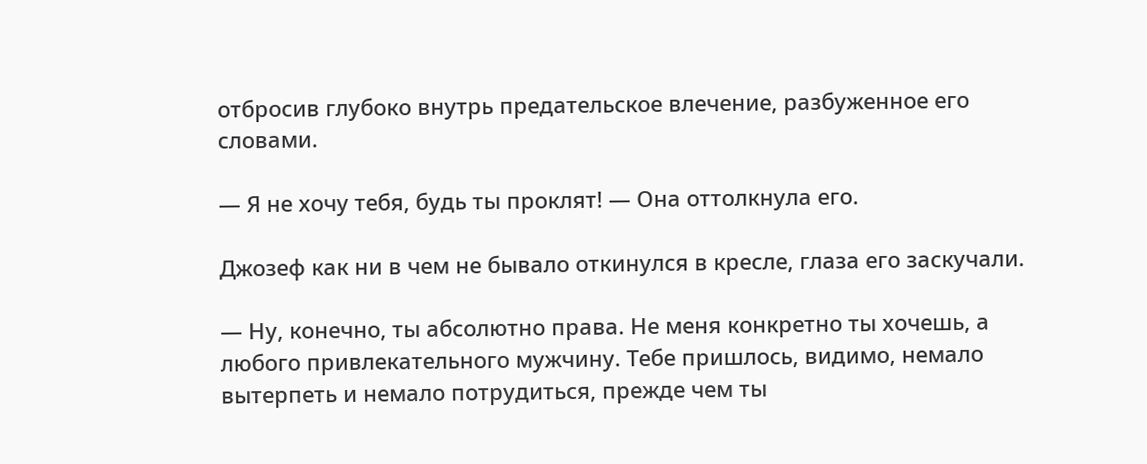отбросив глубоко внутрь предательское влечение, разбуженное его словами.

— Я не хочу тебя, будь ты проклят! — Она оттолкнула его.

Джозеф как ни в чем не бывало откинулся в кресле, глаза его заскучали.

— Ну, конечно, ты абсолютно права. Не меня конкретно ты хочешь, а любого привлекательного мужчину. Тебе пришлось, видимо, немало вытерпеть и немало потрудиться, прежде чем ты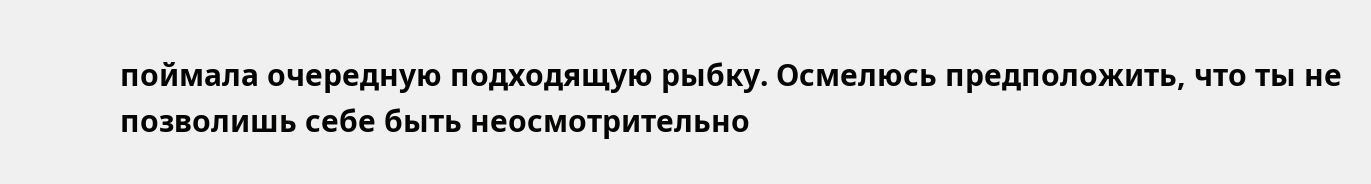поймала очередную подходящую рыбку. Осмелюсь предположить, что ты не позволишь себе быть неосмотрительно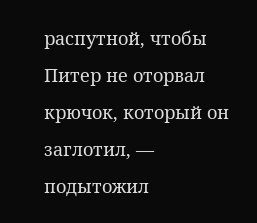распутной, чтобы Питер не оторвал крючок, который он заглотил, — подытожил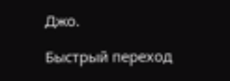Джо.

Быстрый переход